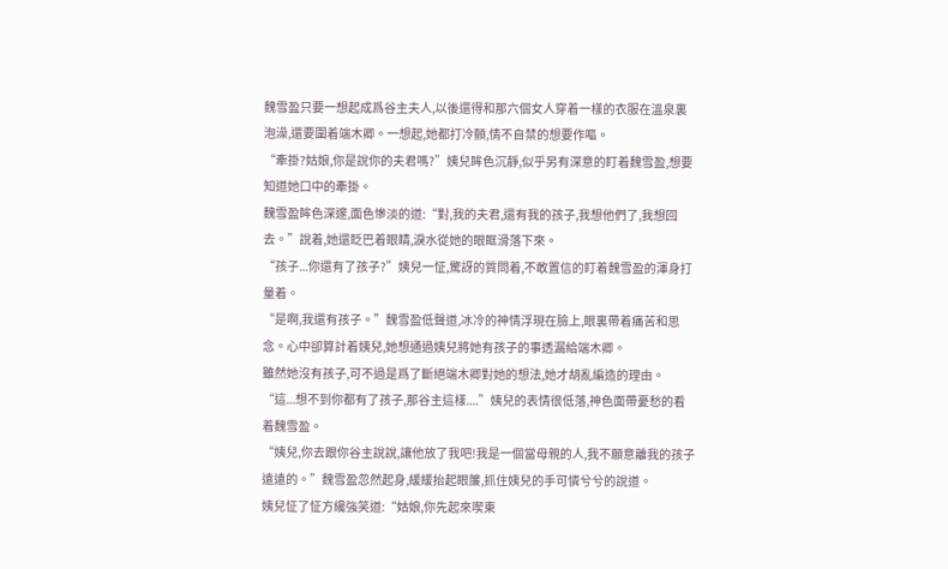魏雪盈只要一想起成爲谷主夫人,以後還得和那六個女人穿着一樣的衣服在溫泉裏泡澡,還要圍着端木卿。一想起,她都打冷顫,情不自禁的想要作嘔。
“牽掛?姑娘,你是說你的夫君嗎?”姨兒眸色沉靜,似乎另有深意的盯着魏雪盈,想要知道她口中的牽掛。
魏雪盈眸色深邃,面色慘淡的道:“對,我的夫君,還有我的孩子,我想他們了,我想回去。”說着,她還眨巴着眼睛,淚水從她的眼眶滑落下來。
“孩子...你還有了孩子?”姨兒一怔,驚訝的質問着,不敢置信的盯着魏雪盈的渾身打量着。
“是啊,我還有孩子。”魏雪盈低聲道,冰冷的神情浮現在臉上,眼裏帶着痛苦和思念。心中卻算計着姨兒,她想通過姨兒將她有孩子的事透漏給端木卿。
雖然她沒有孩子,可不過是爲了斷絕端木卿對她的想法,她才胡亂編造的理由。
“這...想不到你都有了孩子,那谷主這樣....”姨兒的表情很低落,神色面帶憂愁的看着魏雪盈。
“姨兒,你去跟你谷主說說,讓他放了我吧!我是一個當母親的人,我不願意離我的孩子遠遠的。”魏雪盈忽然起身,緩緩抬起眼簾,抓住姨兒的手可憐兮兮的說道。
姨兒怔了怔方纔強笑道:“姑娘,你先起來喫東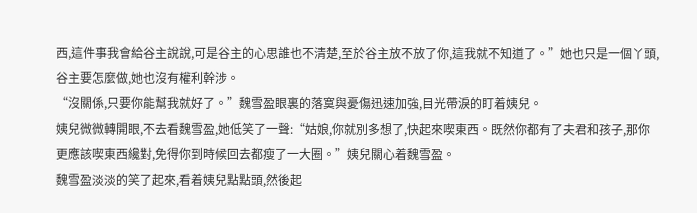西,這件事我會給谷主說說,可是谷主的心思誰也不清楚,至於谷主放不放了你,這我就不知道了。”她也只是一個丫頭,谷主要怎麼做,她也沒有權利幹涉。
“沒關係,只要你能幫我就好了。”魏雪盈眼裏的落寞與憂傷迅速加強,目光帶淚的盯着姨兒。
姨兒微微轉開眼,不去看魏雪盈,她低笑了一聲:“姑娘,你就別多想了,快起來喫東西。既然你都有了夫君和孩子,那你更應該喫東西纔對,免得你到時候回去都瘦了一大圈。”姨兒關心着魏雪盈。
魏雪盈淡淡的笑了起來,看着姨兒點點頭,然後起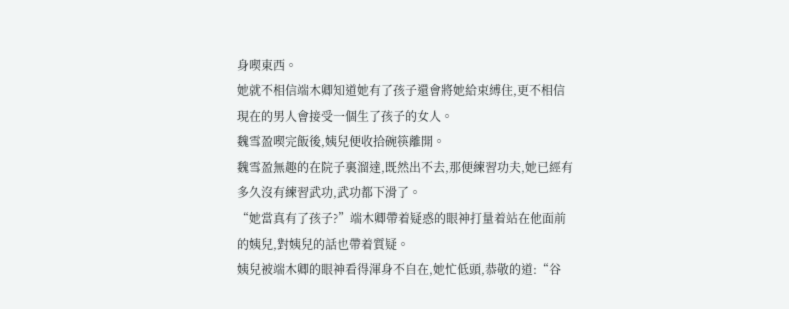身喫東西。
她就不相信端木卿知道她有了孩子還會將她給束縛住,更不相信現在的男人會接受一個生了孩子的女人。
魏雪盈喫完飯後,姨兒便收拾碗筷離開。
魏雪盈無趣的在院子裏溜達,既然出不去,那便練習功夫,她已經有多久沒有練習武功,武功都下滑了。
“她當真有了孩子?”端木卿帶着疑惑的眼神打量着站在他面前的姨兒,對姨兒的話也帶着質疑。
姨兒被端木卿的眼神看得渾身不自在,她忙低頭,恭敬的道:“谷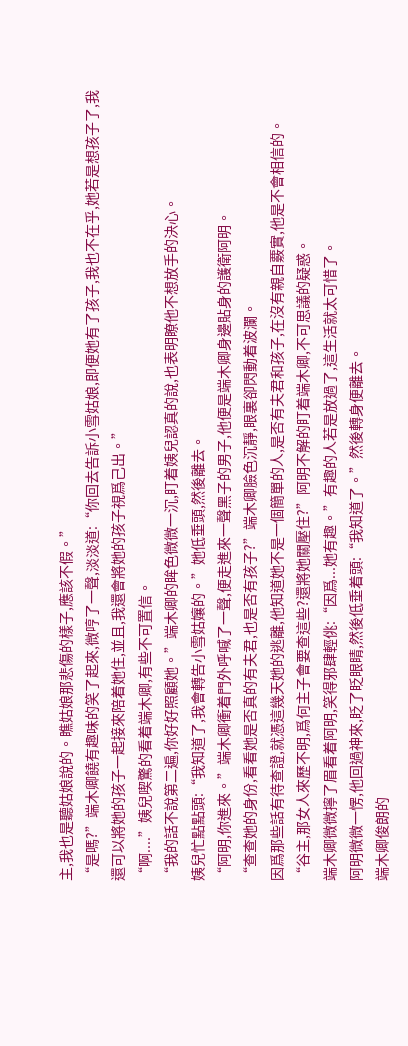主,我也是聽姑娘說的。瞧姑娘那悲傷的樣子,應該不假。”
“是嗎?”端木卿饒有趣味的笑了起來,微哼了一聲,淡淡道:“你回去告訴小雪姑娘,即便她有了孩子,我也不在乎,她若是想孩子了,我還可以將她的孩子一起接來陪着她住,並且,我還會將她的孩子視爲己出。”
“啊....”姨兒喫驚的看着端木卿,有些不可置信。
“我的話不說第二遍,你好好照顧她。”端木卿的眸色微微一沉,盯着姨兒認真的說,也表明瞭他不想放手的決心。
姨兒忙點點頭:“我知道了,我會轉告小雪姑孃的。”她低垂頭,然後離去。
“阿明,你進來。”端木卿衝着門外呼喊了一聲,便走進來一聲黑子的男子,他便是端木卿身邊貼身的護衛阿明。
“查查她的身份,看看她是否真的有夫君,也是否有孩子?”端木卿臉色沉靜,眼裏卻閃動着波瀾。
因爲那些話有待查證,就憑這幾天她的逃離,他知道她不是一個簡單的人,是否有夫君和孩子,在沒有親自覈實,他是不會相信的。
“谷主,那女人來歷不明,爲何主子會要查這些?還將她關壓住?”阿明不解的盯着端木卿,不可思議的疑惑。
端木卿微微擰了眉看着阿明,笑得邪肆輕佻:“因爲...她有趣。”有趣的人若是放過了,這生活就太可惜了。
阿明微微一愣,他回過神來,眨了眨眼睛,然後低垂着頭:“我知道了。”然後轉身便離去。
端木卿俊朗的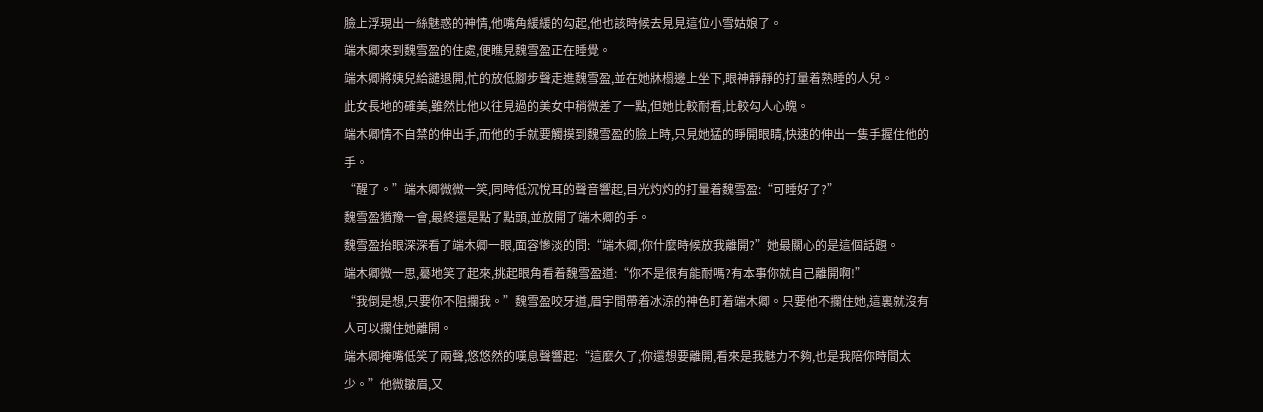臉上浮現出一絲魅惑的神情,他嘴角緩緩的勾起,他也該時候去見見這位小雪姑娘了。
端木卿來到魏雪盈的住處,便瞧見魏雪盈正在睡覺。
端木卿將姨兒給譴退開,忙的放低腳步聲走進魏雪盈,並在她牀榻邊上坐下,眼神靜靜的打量着熟睡的人兒。
此女長地的確美,雖然比他以往見過的美女中稍微差了一點,但她比較耐看,比較勾人心魄。
端木卿情不自禁的伸出手,而他的手就要觸摸到魏雪盈的臉上時,只見她猛的睜開眼睛,快速的伸出一隻手握住他的手。
“醒了。”端木卿微微一笑,同時低沉悅耳的聲音響起,目光灼灼的打量着魏雪盈:“可睡好了?”
魏雪盈猶豫一會,最終還是點了點頭,並放開了端木卿的手。
魏雪盈抬眼深深看了端木卿一眼,面容慘淡的問:“端木卿,你什麼時候放我離開?”她最關心的是這個話題。
端木卿微一思,驀地笑了起來,挑起眼角看着魏雪盈道:“你不是很有能耐嗎?有本事你就自己離開啊!”
“我倒是想,只要你不阻攔我。”魏雪盈咬牙道,眉宇間帶着冰涼的神色盯着端木卿。只要他不攔住她,這裏就沒有人可以攔住她離開。
端木卿掩嘴低笑了兩聲,悠悠然的嘆息聲響起:“這麼久了,你還想要離開,看來是我魅力不夠,也是我陪你時間太少。”他微皺眉,又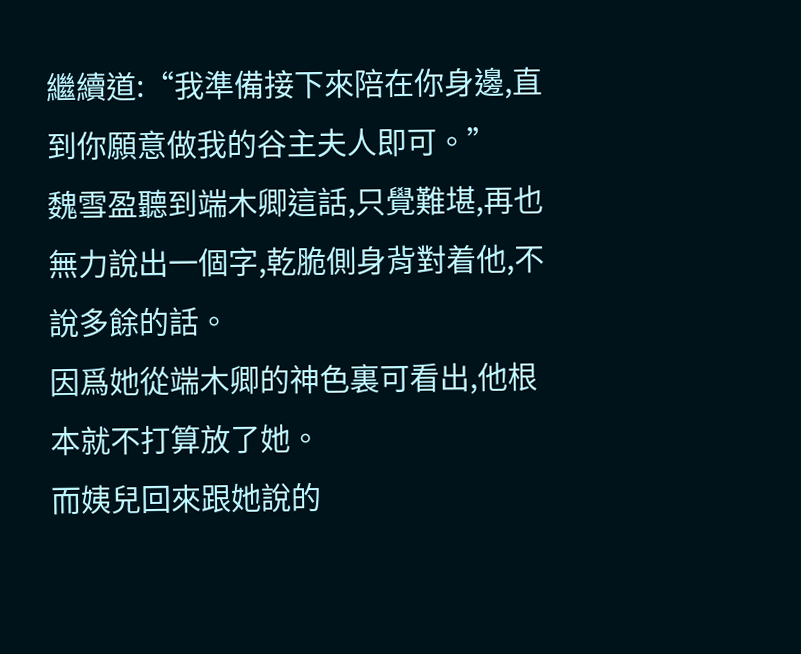繼續道:“我準備接下來陪在你身邊,直到你願意做我的谷主夫人即可。”
魏雪盈聽到端木卿這話,只覺難堪,再也無力說出一個字,乾脆側身背對着他,不說多餘的話。
因爲她從端木卿的神色裏可看出,他根本就不打算放了她。
而姨兒回來跟她說的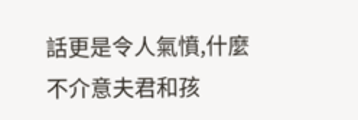話更是令人氣憤,什麼不介意夫君和孩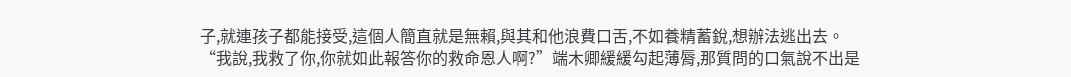子,就連孩子都能接受,這個人簡直就是無賴,與其和他浪費口舌,不如養精蓄銳,想辦法逃出去。
“我說,我救了你,你就如此報答你的救命恩人啊?”端木卿緩緩勾起薄脣,那質問的口氣說不出是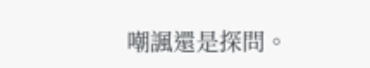嘲諷還是探問。